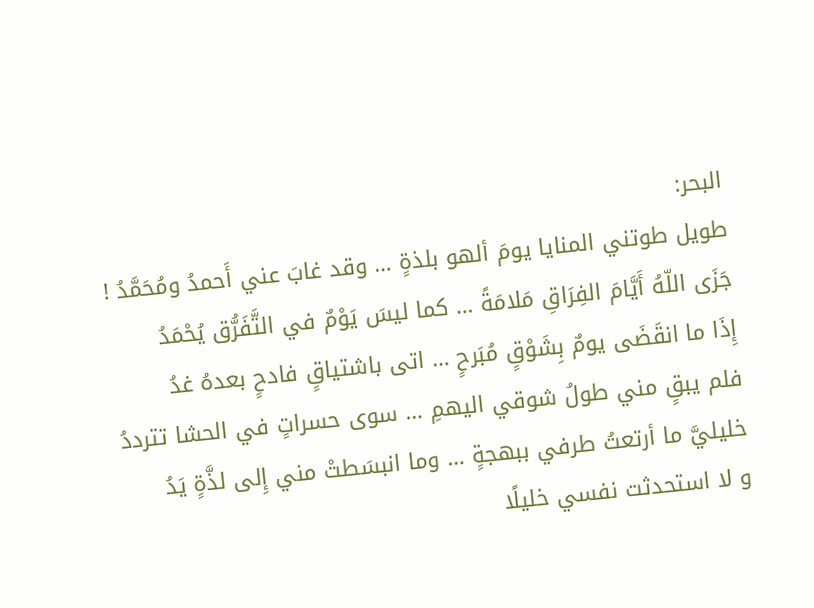البحر:
طويل طوتني المنايا يومَ ألهو بلذةٍ … وقد غابَ عني أَحمدُ ومُحَمَّدُ !
جَزَى اللّهُ أَيَّامَ الفِرَاقِ مَلامَةً … كما ليسَ يَوْمٌ في التَّفَرُّق يُحْمَدُ
إِذَا ما انقَضَى يومٌ بِشَوْقٍ مُبَرحٍ … اتى باشتياقٍ فادحٍ بعدهُ غدُ
فلم يبقٍ مني طولُ شوقي اليهمِ … سوى حسراتٍ في الحشا تترددُ
خليليَّ ما أرتعتُ طرفي ببهجةٍ … وما انبسَطتْ مني إِلى لذَّةٍ يَدُ
و لا استحدثت نفسي خليلًا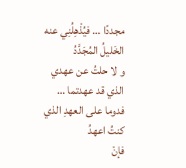مجددًا … فيُذْهِلُنِي عنه الخَليلُ المُجَدَّدُ
و لا حلتُ عن عهدي الذي قد عهدتما … فدوما على العهدِ الذي كنتُ اعهدُ
فإنْ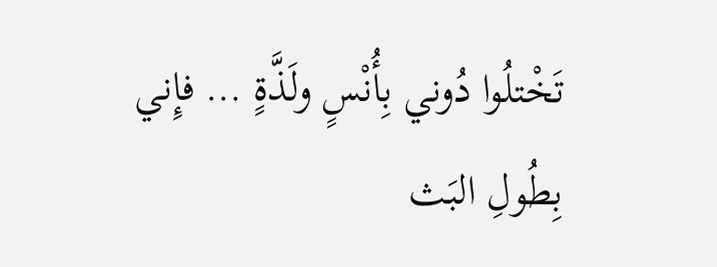تَخْتلُوا دُوني بِأُنْسٍ ولَذَّةٍ … فإِني بِطُولِ البَث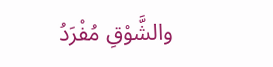والشَّوْقِ مُفْرَدُ